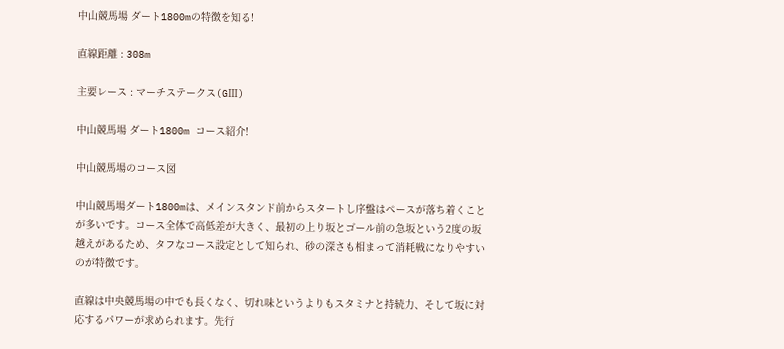中山競馬場 ダート1800mの特徴を知る!

直線距離 : 308m

主要レース : マーチステークス(GⅢ)

中山競馬場 ダート1800m コース紹介!

中山競馬場のコース図

中山競馬場ダート1800mは、メインスタンド前からスタートし序盤はペースが落ち着くことが多いです。コース全体で高低差が大きく、最初の上り坂とゴール前の急坂という2度の坂越えがあるため、タフなコース設定として知られ、砂の深さも相まって消耗戦になりやすいのが特徴です。

直線は中央競馬場の中でも長くなく、切れ味というよりもスタミナと持続力、そして坂に対応するパワーが求められます。先行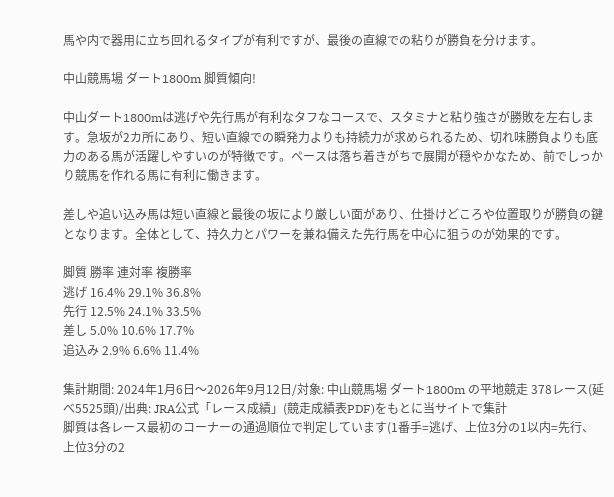馬や内で器用に立ち回れるタイプが有利ですが、最後の直線での粘りが勝負を分けます。

中山競馬場 ダート1800m 脚質傾向!

中山ダート1800mは逃げや先行馬が有利なタフなコースで、スタミナと粘り強さが勝敗を左右します。急坂が2カ所にあり、短い直線での瞬発力よりも持続力が求められるため、切れ味勝負よりも底力のある馬が活躍しやすいのが特徴です。ペースは落ち着きがちで展開が穏やかなため、前でしっかり競馬を作れる馬に有利に働きます。

差しや追い込み馬は短い直線と最後の坂により厳しい面があり、仕掛けどころや位置取りが勝負の鍵となります。全体として、持久力とパワーを兼ね備えた先行馬を中心に狙うのが効果的です。

脚質 勝率 連対率 複勝率
逃げ 16.4% 29.1% 36.8%
先行 12.5% 24.1% 33.5%
差し 5.0% 10.6% 17.7%
追込み 2.9% 6.6% 11.4%

集計期間: 2024年1月6日〜2026年9月12日/対象: 中山競馬場 ダート1800m の平地競走 378レース(延べ5525頭)/出典: JRA公式「レース成績」(競走成績表PDF)をもとに当サイトで集計
脚質は各レース最初のコーナーの通過順位で判定しています(1番手=逃げ、上位3分の1以内=先行、上位3分の2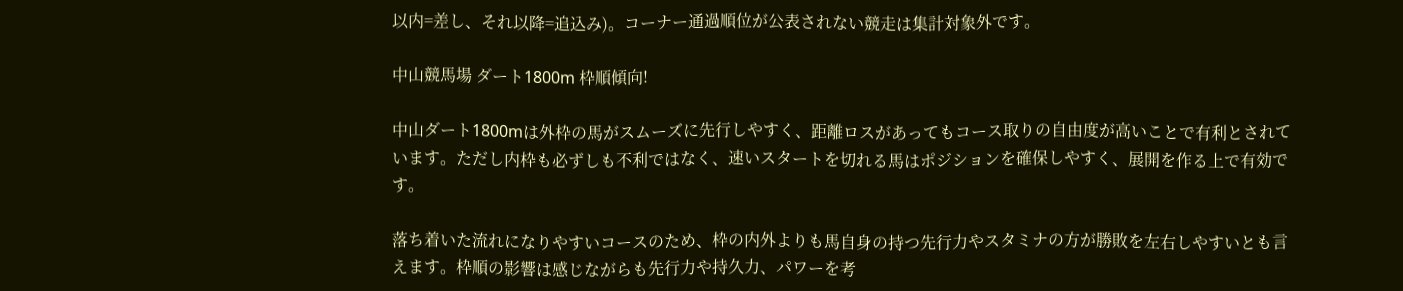以内=差し、それ以降=追込み)。コーナー通過順位が公表されない競走は集計対象外です。

中山競馬場 ダート1800m 枠順傾向!

中山ダート1800mは外枠の馬がスムーズに先行しやすく、距離ロスがあってもコース取りの自由度が高いことで有利とされています。ただし内枠も必ずしも不利ではなく、速いスタートを切れる馬はポジションを確保しやすく、展開を作る上で有効です。

落ち着いた流れになりやすいコースのため、枠の内外よりも馬自身の持つ先行力やスタミナの方が勝敗を左右しやすいとも言えます。枠順の影響は感じながらも先行力や持久力、パワーを考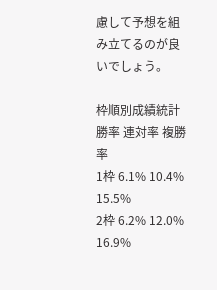慮して予想を組み立てるのが良いでしょう。

枠順別成績統計
勝率 連対率 複勝率
1枠 6.1% 10.4% 15.5%
2枠 6.2% 12.0% 16.9%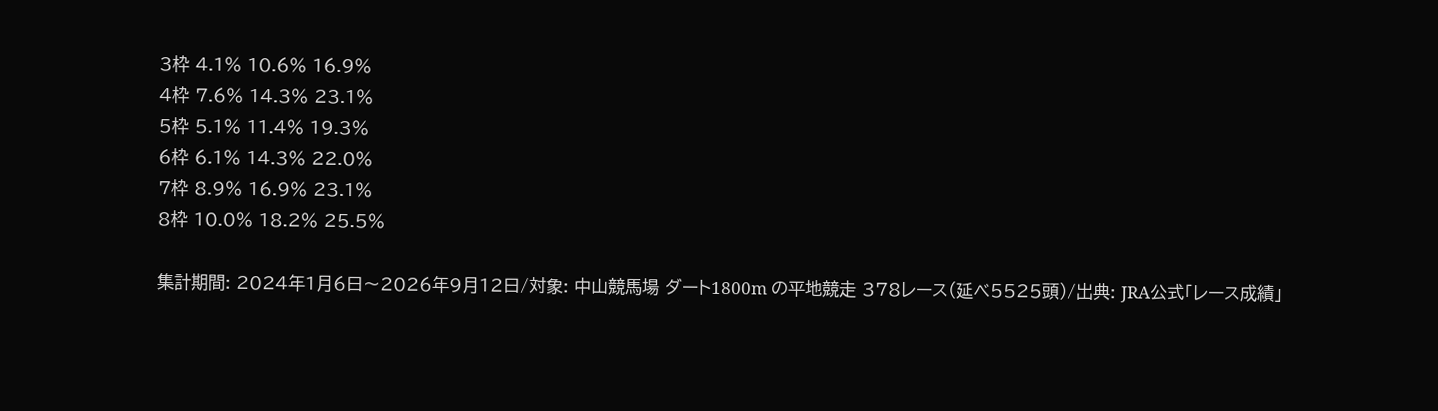3枠 4.1% 10.6% 16.9%
4枠 7.6% 14.3% 23.1%
5枠 5.1% 11.4% 19.3%
6枠 6.1% 14.3% 22.0%
7枠 8.9% 16.9% 23.1%
8枠 10.0% 18.2% 25.5%

集計期間: 2024年1月6日〜2026年9月12日/対象: 中山競馬場 ダート1800m の平地競走 378レース(延べ5525頭)/出典: JRA公式「レース成績」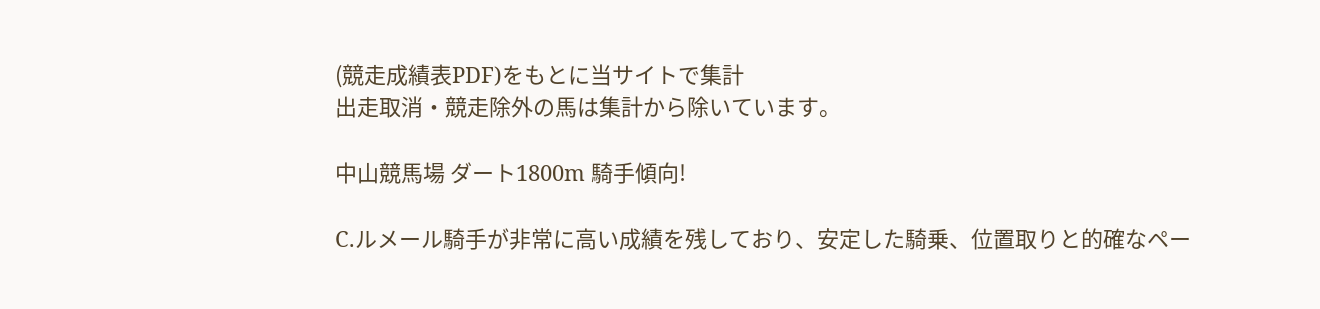(競走成績表PDF)をもとに当サイトで集計
出走取消・競走除外の馬は集計から除いています。

中山競馬場 ダート1800m 騎手傾向!

C.ルメール騎手が非常に高い成績を残しており、安定した騎乗、位置取りと的確なペー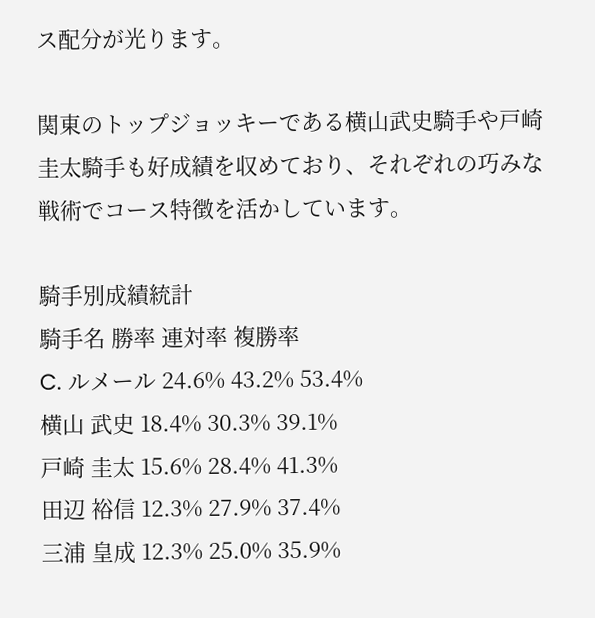ス配分が光ります。

関東のトップジョッキーである横山武史騎手や戸崎圭太騎手も好成績を収めており、それぞれの巧みな戦術でコース特徴を活かしています。

騎手別成績統計
騎手名 勝率 連対率 複勝率
C. ルメール 24.6% 43.2% 53.4%
横山 武史 18.4% 30.3% 39.1%
戸崎 圭太 15.6% 28.4% 41.3%
田辺 裕信 12.3% 27.9% 37.4%
三浦 皇成 12.3% 25.0% 35.9%